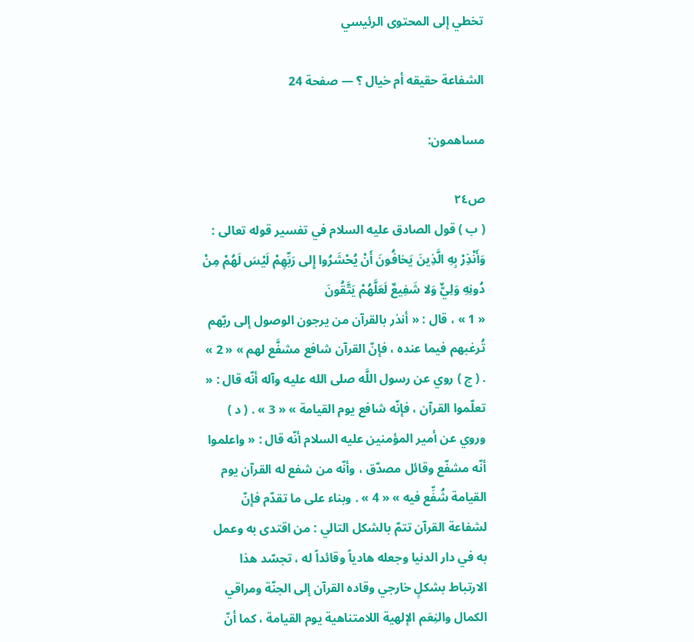تخطي إلى المحتوى الرئيسي

الشفاعة حقيقه أم خيال ؟ — صفحة 24

مساهمون:

ص٢٤
( ب ) قول الصادق عليه السلام في تفسير قوله تعالى :
وَأَنْذِرْ بِهِ الَّذِينَ يَخافُونَ أَنْ يُحْشَرُوا إِلى رَبِّهِمْ لَيْسَ لَهُمْ مِنْ دُونِهِ وَلِيٌّ وَلا شَفِيعٌ لَعَلَّهُمْ يَتَّقُونَ
« 1 » ، قال : « أنذر بالقرآن من يرجون الوصول إلى ربّهم تُرغبهم فيما عنده ، فإنّ القرآن شافع مشفَّع لهم » « 2 » . ( ج ) روي عن رسول اللَّه صلى الله عليه وآله أنّه قال : « تعلّموا القرآن ، فإنّه شافع يوم القيامة » « 3 » . ( د ) وروي عن أمير المؤمنين عليه السلام أنّه قال : « واعلموا أنّه مشفّع وقائل مصدّق ، وأنّه من شفع له القرآن يوم القيامة شُفِّع فيه » « 4 » . وبناء على ما تقدّم فإنّ لشفاعة القرآن تتمّ بالشكل التالي : من اقتدى به وعمل به في دار الدنيا وجعله هادياً وقائداً له ، تجسّد هذا الارتباط بشكلٍ خارجي وقاده القرآن إلى الجنّة ومراقي الكمال والنِعَم الإلهية اللامتناهية يوم القيامة ، كما أنّ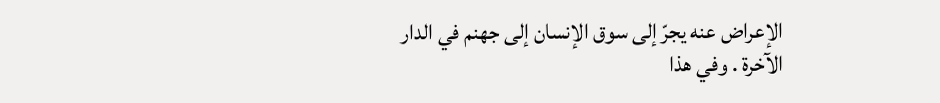الإعراض عنه يجرّ إلى سوق الإنسان إلى جهنم في الدار الآخرة . وفي هذا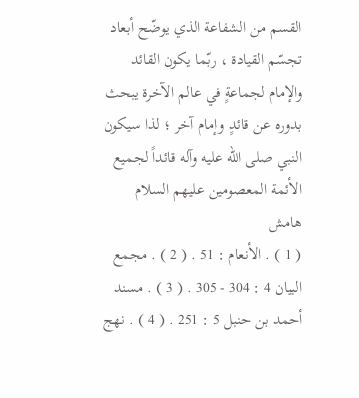القسم من الشفاعة الذي يوضّح أبعاد تجسّم القيادة ، ربّما يكون القائد والإمام لجماعةٍ في عالم الآخرة يبحث بدوره عن قائدٍ وإمام آخر ؛ لذا سيكون النبي صلى الله عليه وآله قائداً لجميع الأئمة المعصومين عليهم السلام
هامش
( 1 ) . الأنعام : 51 . ( 2 ) . مجمع البيان 4 : 304 - 305 . ( 3 ) . مسند أحمد بن حنبل 5 : 251 . ( 4 ) . نهج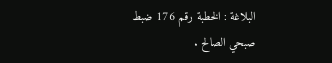البلاغة : الخطبة رقم 176 ضبط صبحي الصالح .